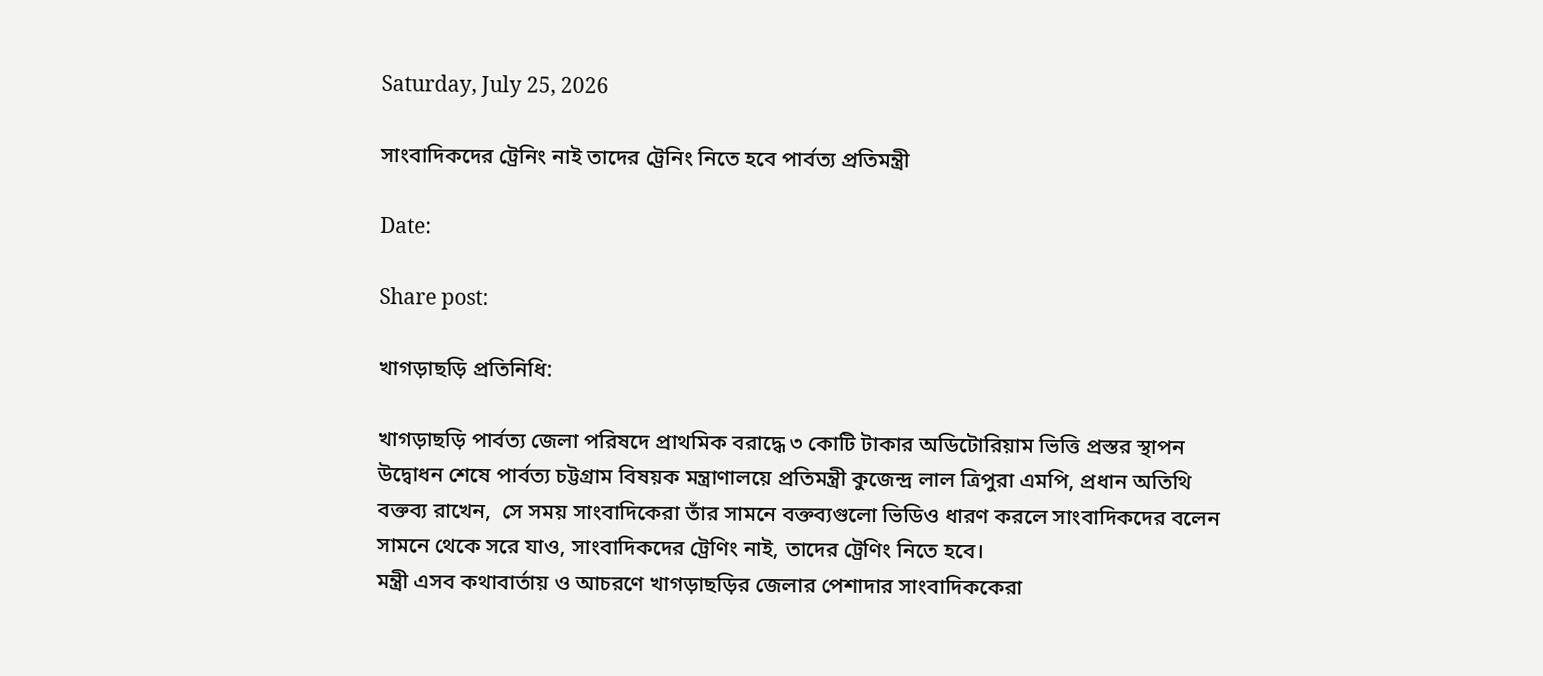Saturday, July 25, 2026

সাংবাদিকদের ট্রেনিং নাই তাদের ট্রেনিং নিতে হবে পার্বত্য প্রতিমন্ত্রী

Date:

Share post:

খাগড়াছড়ি প্রতিনিধি:

খাগড়াছড়ি পার্বত্য জেলা পরিষদে প্রাথমিক বরাদ্ধে ৩ কোটি টাকার অডিটোরিয়াম ভিত্তি প্রস্তর স্থাপন উদ্বোধন শেষে পার্বত্য চট্টগ্রাম বিষয়ক মন্ত্রাণালয়ে প্রতিমন্ত্রী কুজেন্দ্র লাল ত্রিপুরা এমপি, প্রধান অতিথি বক্তব্য রাখেন,  সে সময় সাংবাদিকেরা তাঁর সামনে বক্তব্যগুলো ভিডিও ধারণ করলে সাংবাদিকদের বলেন সামনে থেকে সরে যাও, সাংবাদিকদের ট্রেণিং নাই, তাদের ট্রেণিং নিতে হবে।
মন্ত্রী এসব কথাবার্তায় ও আচরণে খাগড়াছড়ির জেলার পেশাদার সাংবাদিককেরা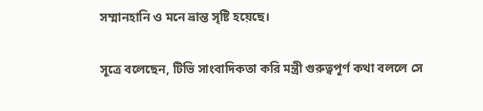সম্মানহানি ও মনে ভ্রান্ত সৃষ্টি হয়েছে।

সূত্রে বলেছেন, টিভি সাংবাদিকতা করি মন্ত্রী গুরুত্বপূর্ণ কথা বললে সে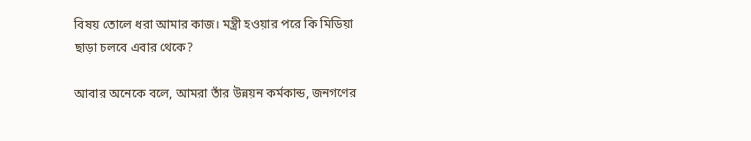বিষয় তোলে ধরা আমার কাজ। মন্ত্রী হওয়ার পরে কি মিডিয়া ছাড়া চলবে এবার থেকে?

আবার অনেকে বলে, আমরা তাঁর উন্নয়ন কর্মকান্ড, জনগণের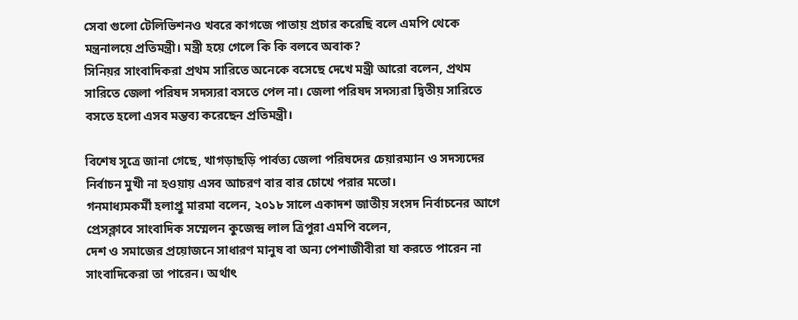সেবা গুলো টেলিভিশনও খবরে কাগজে পাতায় প্রচার করেছি বলে এমপি থেকে মন্ত্রনালয়ে প্রতিমন্ত্রী। মন্ত্রী হয়ে গেলে কি কি বলবে অবাক?
সিনিয়র সাংবাদিকরা প্রথম সারিতে অনেকে বসেছে দেখে মন্ত্রী আরো বলেন, প্রথম সারিতে জেলা পরিষদ সদস্যরা বসতে পেল না। জেলা পরিষদ সদস্যরা দ্বিতীয় সারিতে বসতে হলো এসব মন্তব্য করেছেন প্রতিমন্ত্রী।

বিশেষ সূত্রে জানা গেছে, খাগড়াছড়ি পার্বত্য জেলা পরিষদের চেয়ারম্যান ও সদস্যদের নির্বাচন মুখী না হওয়ায় এসব আচরণ বার বার চোখে পরার মতো।
গনমাধ্যমকর্মী হলাপ্রু মারমা বলেন, ২০১৮ সালে একাদশ জাতীয় সংসদ নির্বাচনের আগে প্রেসক্লাবে সাংবাদিক সম্মেলন কুজেন্দ্র লাল ত্রিপুরা এমপি বলেন,
দেশ ও সমাজের প্রয়োজনে সাধারণ মানুষ বা অন্য পেশাজীবীরা যা করতে পারেন না সাংবাদিকেরা তা পারেন। অর্থাৎ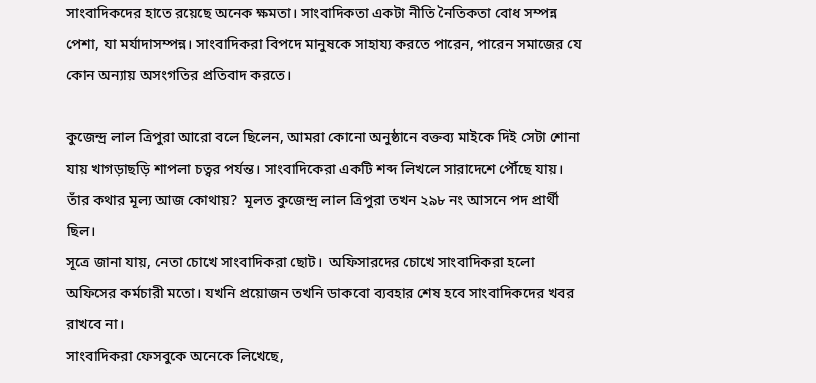সাংবাদিকদের হাতে রয়েছে অনেক ক্ষমতা। সাংবাদিকতা একটা নীতি নৈতিকতা বোধ সম্পন্ন পেশা, যা মর্যাদাসম্পন্ন। সাংবাদিকরা বিপদে মানুষকে সাহায্য করতে পারেন, পারেন সমাজের যে কোন অন্যায় অসংগতির প্রতিবাদ করতে।

কুজেন্দ্র লাল ত্রিপুরা আরো বলে ছিলেন, আমরা কোনো অনুষ্ঠানে বক্তব্য মাইকে দিই সেটা শোনা যায় খাগড়াছড়ি শাপলা চত্বর পর্যন্ত। সাংবাদিকেরা একটি শব্দ লিখলে সারাদেশে পৌঁছে যায়। তাঁর কথার মূল্য আজ কোথায়?  মূলত কুজেন্দ্র লাল ত্রিপুরা তখন ২৯৮ নং আসনে পদ প্রার্থী ছিল।
সূত্রে জানা যায়, নেতা চোখে সাংবাদিকরা ছোট।  অফিসারদের চোখে সাংবাদিকরা হলো অফিসের কর্মচারী মতো। যখনি প্রয়োজন তখনি ডাকবো ব্যবহার শেষ হবে সাংবাদিকদের খবর রাখবে না।
সাংবাদিকরা ফেসবুকে অনেকে লিখেছে,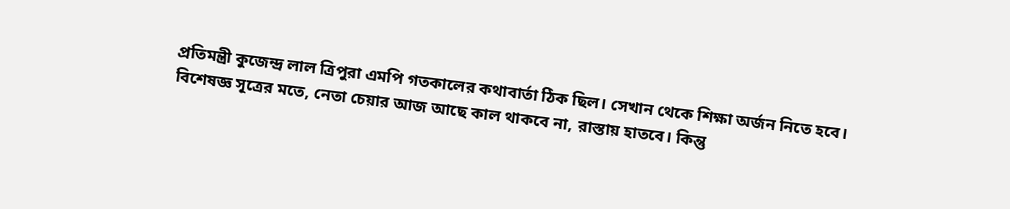প্রতিমন্ত্রী কুজেন্দ্র লাল ত্রিপুরা এমপি গতকালের কথাবার্তা ঠিক ছিল। সেখান থেকে শিক্ষা অর্জন নিতে হবে।
বিশেষজ্ঞ সূত্রের মতে, নেতা চেয়ার আজ আছে কাল থাকবে না, রাস্তায় হাতবে। কিন্তু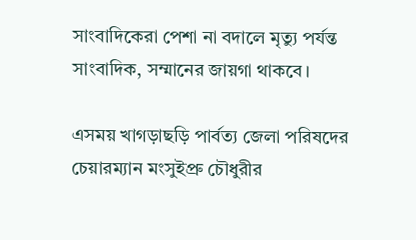সাংবাদিকেরা পেশা না বদালে মৃত্যু পর্যন্ত সাংবাদিক, সম্মানের জায়গা থাকবে।

এসময় খাগড়াছড়ি পার্বত্য জেলা পরিষদের চেয়ারম্যান মংসুইপ্রু চৌধুরীর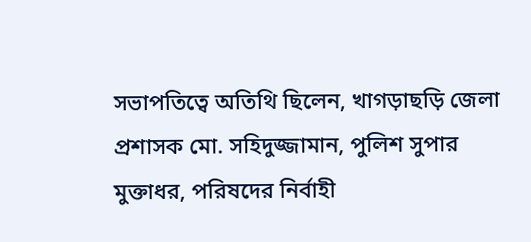সভাপতিত্বে অতিথি ছিলেন, খাগড়াছড়ি জেলা প্রশাসক মো. সহিদুজ্জামান, পুলিশ সুপার মুক্তাধর, পরিষদের নির্বাহী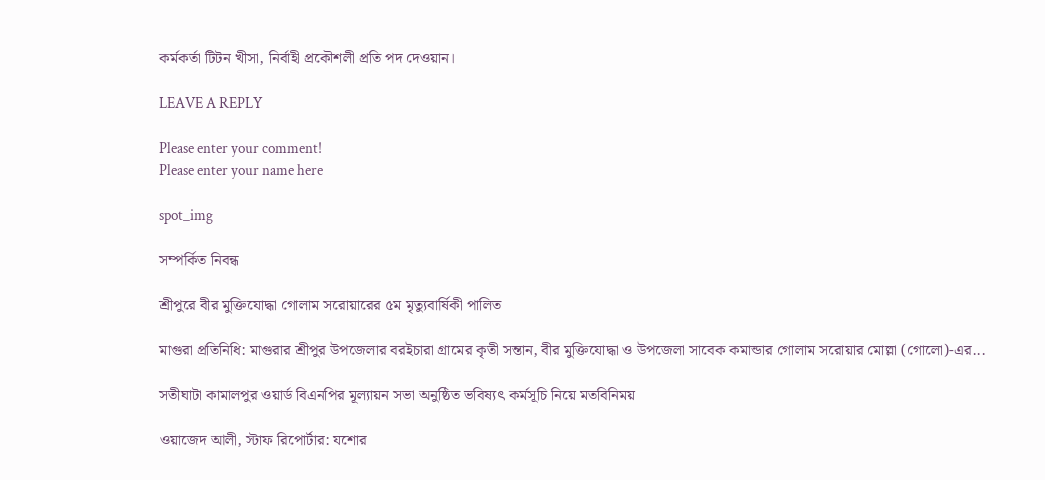কর্মকর্তা টিটন খীসা, নির্বাহী প্রকৌশলী প্রতি পদ দেওয়ান।

LEAVE A REPLY

Please enter your comment!
Please enter your name here

spot_img

সম্পর্কিত নিবন্ধ

শ্রীপুরে বীর মুক্তিযোদ্ধা গোলাম সরোয়ারের ৫ম মৃত্যুবার্ষিকী পালিত

মাগুরা প্রতিনিধি: মাগুরার শ্রীপুর উপজেলার বরইচারা গ্রামের কৃতী সন্তান, বীর মুক্তিযোদ্ধা ও উপজেলা সাবেক কমান্ডার গোলাম সরোয়ার মোল্লা (গোলো)-এর...

সতীঘাটা কামালপুর ওয়ার্ড বিএনপির মূল্যায়ন সভা অনুষ্ঠিত ভবিষ্যৎ কর্মসূচি নিয়ে মতবিনিময়

ওয়াজেদ আলী, স্টাফ রিপোর্টার: যশোর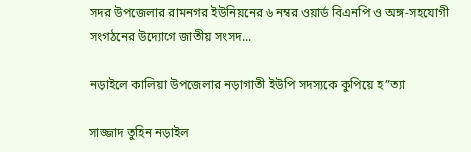সদর উপজেলার রামনগর ইউনিয়নের ৬ নম্বর ওয়ার্ড বিএনপি ও অঙ্গ-সহযোগী সংগঠনের উদ্যোগে জাতীয় সংসদ...

নড়াইলে কালিয়া উপজেলার নড়াগাতী ইউপি সদস্যকে কুপিয়ে হ”ত্যা

সাজ্জাদ তুহিন নড়াইল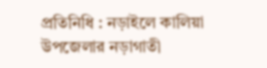প্রতিনিধি : নড়াইলে কালিয়া উপজেলার নড়াগাতী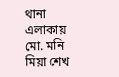থানা এলাকায় মো. মনি মিয়া শেখ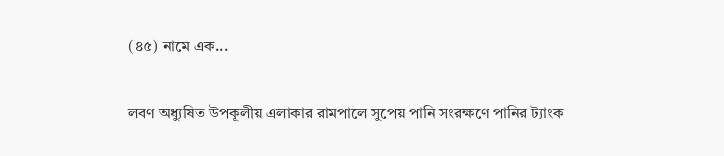(৪৫) নামে এক...

লবণ অধ্যুষিত উপকূলীয় এলাকার রামপালে সুপেয় পানি সংরক্ষণে পানির ট্যাংক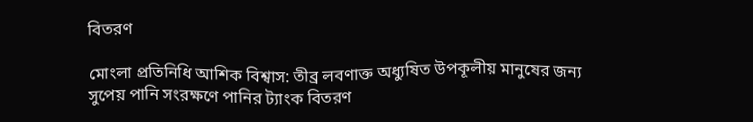বিতরণ

মোংলা প্রতিনিধি আশিক বিশ্বাস: তীব্র লবণাক্ত অধ্যুষিত উপকূলীয় মানুষের জন্য সুপেয় পানি সংরক্ষণে পানির ট্যাংক বিতরণ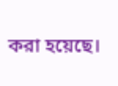করা হয়েছে।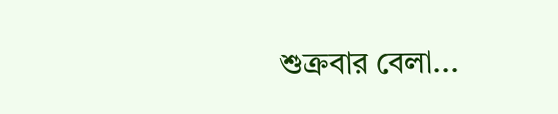শুক্রবার বেলা...